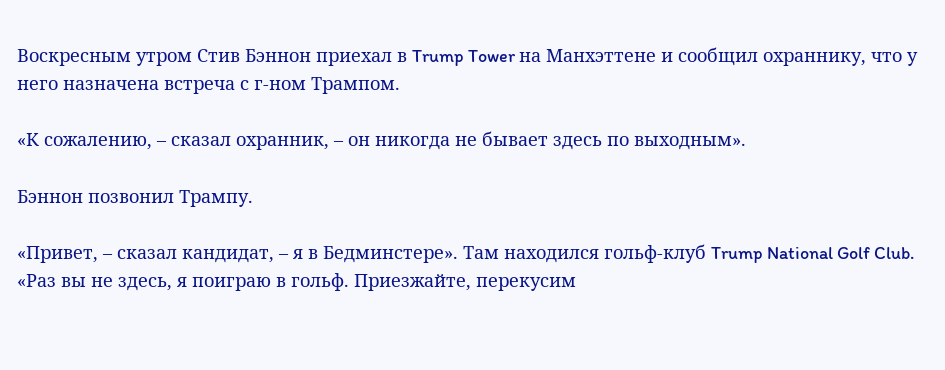Воскресным утром Стив Бэннон приехал в Trump Tower на Манхэттене и сообщил охраннику, что у него назначена встреча с г-ном Трампом.

«К сожалению, – сказал охранник, – он никогда не бывает здесь по выходным».

Бэннон позвонил Трампу.

«Привет, – сказал кандидат, – я в Бедминстере». Там находился гольф-клуб Trump National Golf Club. «Раз вы не здесь, я поиграю в гольф. Приезжайте, перекусим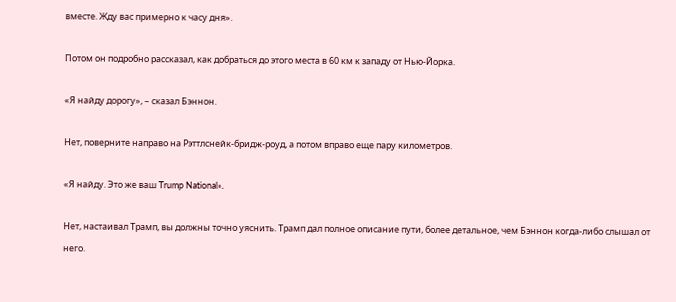вместе. Жду вас примерно к часу дня».

Потом он подробно рассказал, как добраться до этого места в 60 км к западу от Нью-Йорка.

«Я найду дорогу», – сказал Бэннон.

Нет, поверните направо на Рэттлснейк-бридж-роуд, а потом вправо еще пару километров.

«Я найду. Это же ваш Trump National».

Нет, настаивал Трамп, вы должны точно уяснить. Трамп дал полное описание пути, более детальное, чем Бэннон когда-либо слышал от него.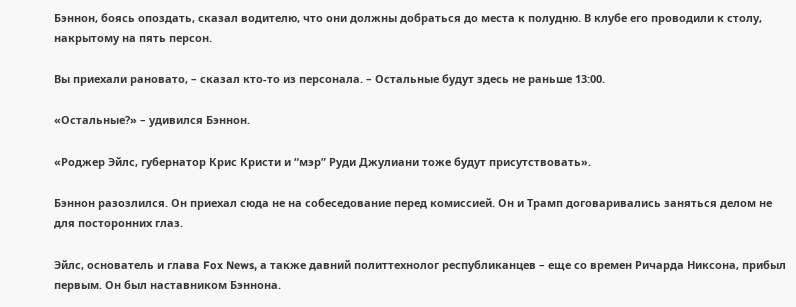Бэннон, боясь опоздать, сказал водителю, что они должны добраться до места к полудню. В клубе его проводили к столу, накрытому на пять персон.

Вы приехали рановато, – сказал кто-то из персонала. – Остальные будут здесь не раньше 13:00.

«Остальные?» – удивился Бэннон.

«Роджер Эйлс, губернатор Крис Кристи и “мэр” Руди Джулиани тоже будут присутствовать».

Бэннон разозлился. Он приехал сюда не на собеседование перед комиссией. Он и Трамп договаривались заняться делом не для посторонних глаз.

Эйлс, основатель и глава Fox News, а также давний политтехнолог республиканцев – еще со времен Ричарда Никсона, прибыл первым. Он был наставником Бэннона.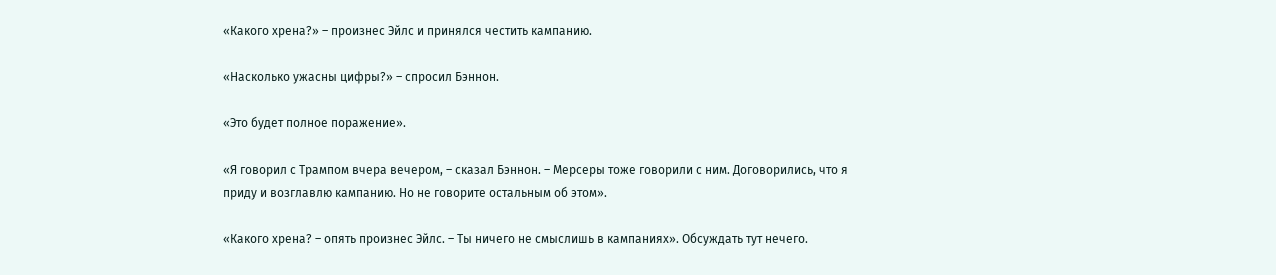«Какого хрена?» – произнес Эйлс и принялся честить кампанию.

«Насколько ужасны цифры?» – спросил Бэннон.

«Это будет полное поражение».

«Я говорил с Трампом вчера вечером, – сказал Бэннон. – Мерсеры тоже говорили с ним. Договорились, что я приду и возглавлю кампанию. Но не говорите остальным об этом».

«Какого хрена? – опять произнес Эйлс. – Ты ничего не смыслишь в кампаниях». Обсуждать тут нечего.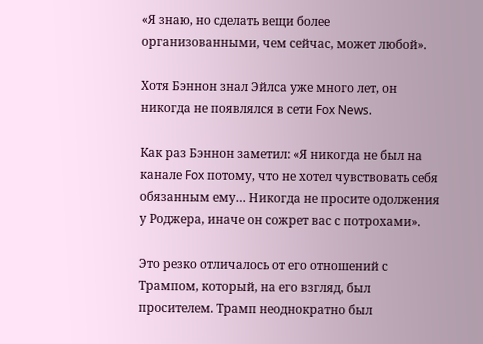«Я знаю, но сделать вещи более организованными, чем сейчас, может любой».

Хотя Бэннон знал Эйлса уже много лет, он никогда не появлялся в сети Fox News.

Как раз Бэннон заметил: «Я никогда не был на канале Fox потому, что не хотел чувствовать себя обязанным ему… Никогда не просите одолжения у Роджера, иначе он сожрет вас с потрохами».

Это резко отличалось от его отношений с Трампом, который, на его взгляд, был просителем. Трамп неоднократно был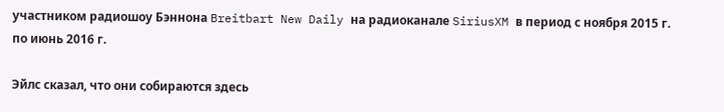участником радиошоу Бэннона Breitbart New Daily на радиоканале SiriusXM в период с ноября 2015 г. по июнь 2016 г.

Эйлс сказал, что они собираются здесь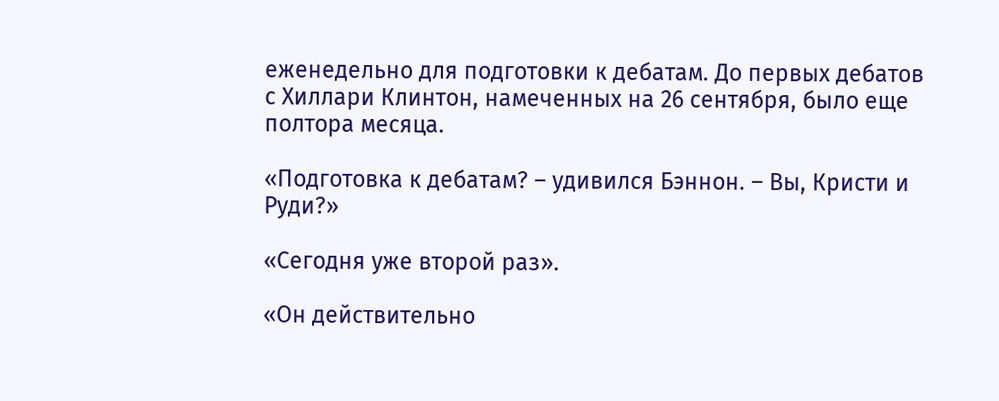еженедельно для подготовки к дебатам. До первых дебатов с Хиллари Клинтон, намеченных на 26 сентября, было еще полтора месяца.

«Подготовка к дебатам? – удивился Бэннон. – Вы, Кристи и Руди?»

«Сегодня уже второй раз».

«Он действительно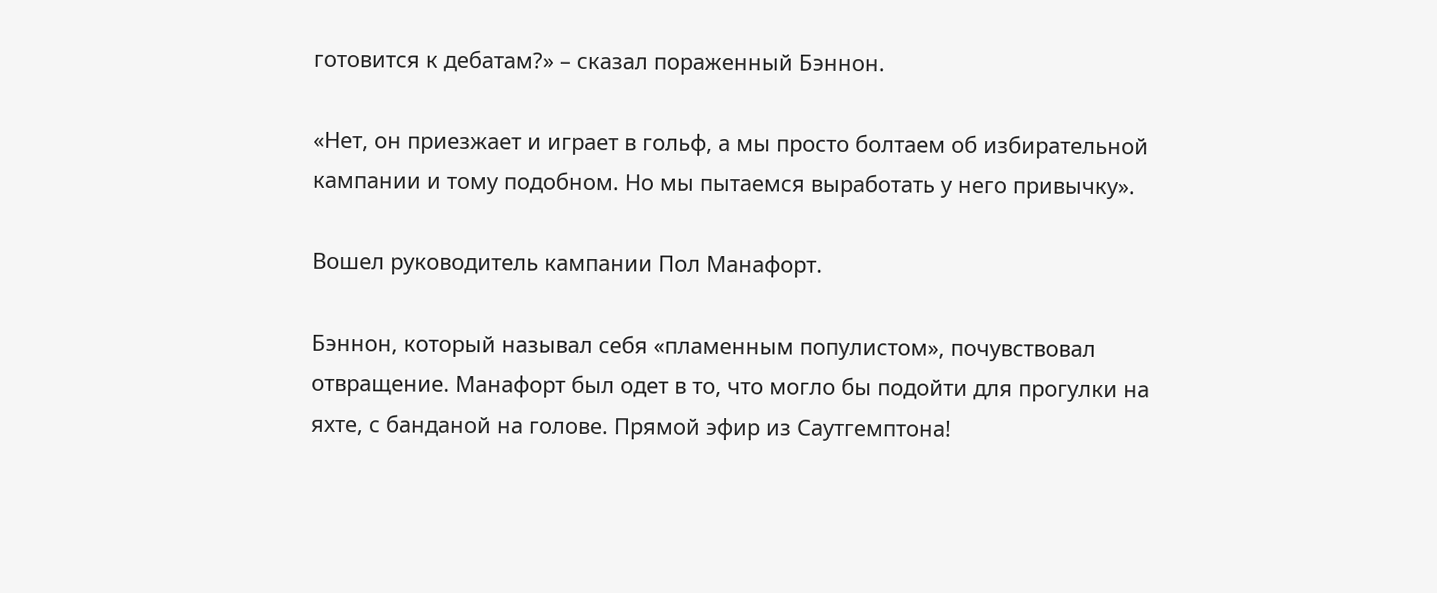готовится к дебатам?» – сказал пораженный Бэннон.

«Нет, он приезжает и играет в гольф, а мы просто болтаем об избирательной кампании и тому подобном. Но мы пытаемся выработать у него привычку».

Вошел руководитель кампании Пол Манафорт.

Бэннон, который называл себя «пламенным популистом», почувствовал отвращение. Манафорт был одет в то, что могло бы подойти для прогулки на яхте, с банданой на голове. Прямой эфир из Саутгемптона!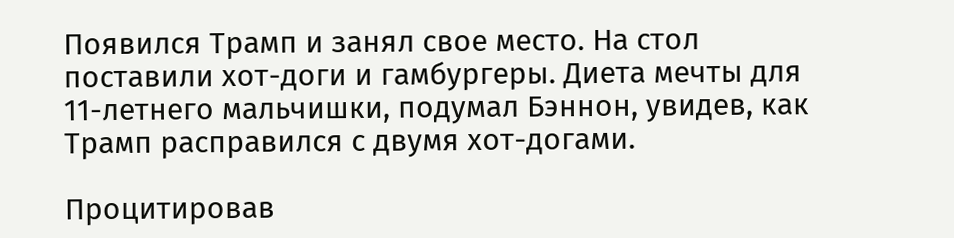Появился Трамп и занял свое место. На стол поставили хот-доги и гамбургеры. Диета мечты для 11-летнего мальчишки, подумал Бэннон, увидев, как Трамп расправился с двумя хот-догами.

Процитировав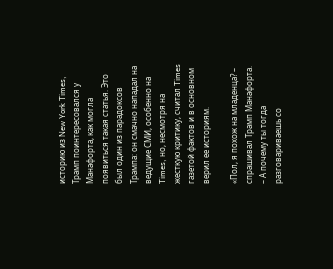историю из New York Times, Трамп поинтересовался у Манафорта, как могла появиться такая статья. Это был один из парадоксов Трампа: он смачно нападал на ведущие СМИ, особенно на Times, но, несмотря на жесткую критику, считал Times газетой фактов и в основном верил ее историям.

«Пол, я похож на младенца? – спрашивал Трамп Манафорта. – А почему ты тогда разговариваешь со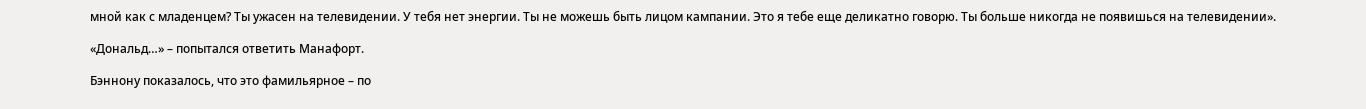мной как с младенцем? Ты ужасен на телевидении. У тебя нет энергии. Ты не можешь быть лицом кампании. Это я тебе еще деликатно говорю. Ты больше никогда не появишься на телевидении».

«Дональд…» – попытался ответить Манафорт.

Бэннону показалось, что это фамильярное – по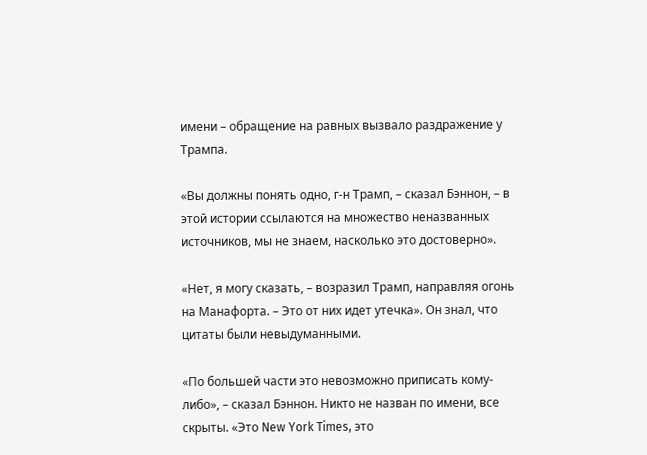имени – обращение на равных вызвало раздражение у Трампа.

«Вы должны понять одно, г-н Трамп, – сказал Бэннон, – в этой истории ссылаются на множество неназванных источников, мы не знаем, насколько это достоверно».

«Нет, я могу сказать, – возразил Трамп, направляя огонь на Манафорта. – Это от них идет утечка». Он знал, что цитаты были невыдуманными.

«По большей части это невозможно приписать кому-либо», – сказал Бэннон. Никто не назван по имени, все скрыты. «Это New York Times, это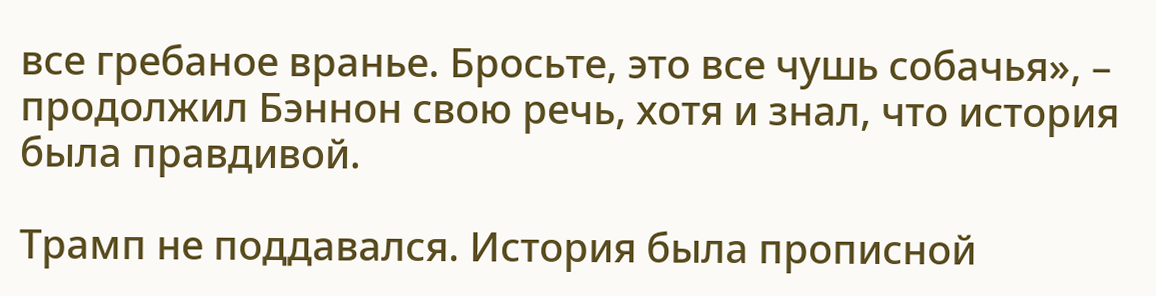все гребаное вранье. Бросьте, это все чушь собачья», – продолжил Бэннон свою речь, хотя и знал, что история была правдивой.

Трамп не поддавался. История была прописной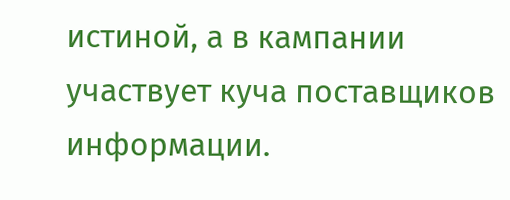истиной, а в кампании участвует куча поставщиков информации.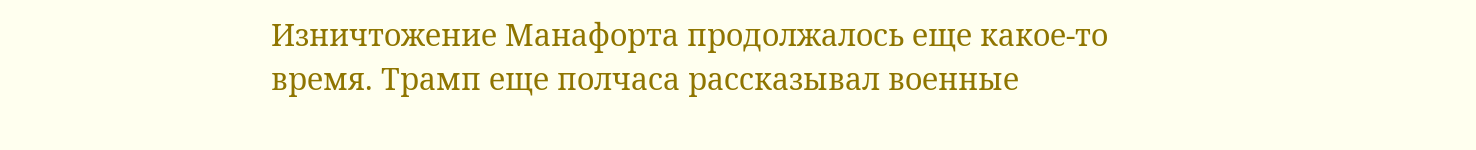Изничтожение Манафорта продолжалось еще какое-то время. Трамп еще полчаса рассказывал военные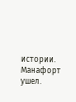истории. Манафорт ушел.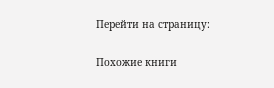Перейти на страницу:

Похожие книги